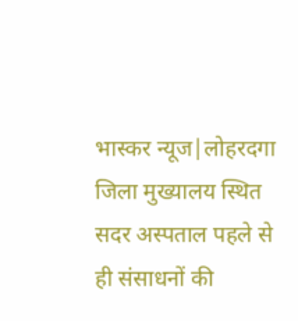भास्कर न्यूज|लोहरदगा जिला मुख्यालय स्थित सदर अस्पताल पहले से ही संसाधनों की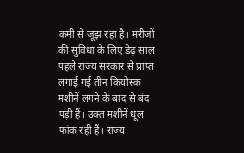कमी से जूझ रहा है। मरीजों की सुविधा के लिए डेढ़ साल पहले राज्य सरकार से प्राप्त लगाई गई तीन कियोस्क मशीनें लगने के बाद से बंद पड़ी हैं। उक्त मशीनें धूल फांक रही हैं। राज्य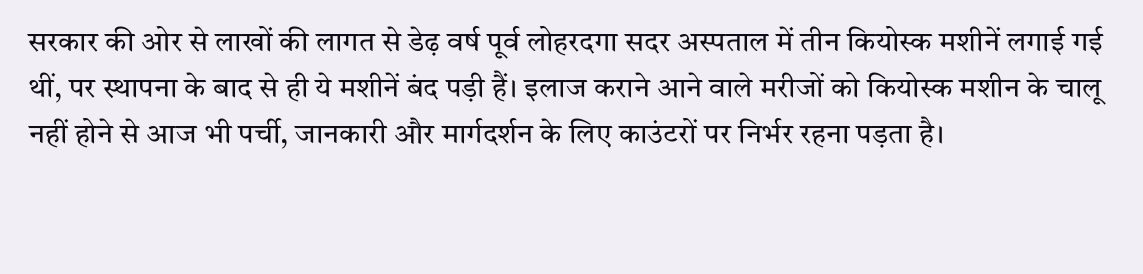सरकार की ओर से लाखों की लागत से डेढ़ वर्ष पूर्व लोहरदगा सदर अस्पताल में तीन कियोस्क मशीनें लगाई गई थीं, पर स्थापना के बाद से ही ये मशीनें बंद पड़ी हैं। इलाज कराने आने वाले मरीजों को कियोस्क मशीन के चालू नहीं होने से आज भी पर्ची, जानकारी और मार्गदर्शन के लिए काउंटरों पर निर्भर रहना पड़ता है।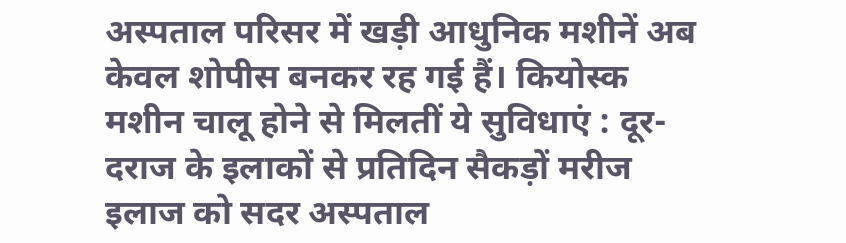अस्पताल परिसर में खड़ी आधुनिक मशीनें अब केवल शोपीस बनकर रह गई हैं। कियोस्क मशीन चालू होने से मिलतीं ये सुविधाएं : दूर-दराज के इलाकों से प्रतिदिन सैकड़ों मरीज इलाज को सदर अस्पताल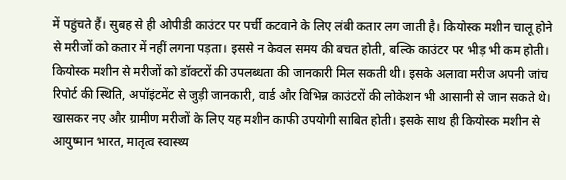में पहुंचते हैं। सुबह से ही ओपीडी काउंटर पर पर्ची कटवाने के लिए लंबी कतार लग जाती है। कियोस्क मशीन चालू होने से मरीजों को कतार में नहीं लगना पड़ता। इससे न केवल समय की बचत होती, बल्कि काउंटर पर भीड़ भी कम होती। कियोस्क मशीन से मरीजों को डॉक्टरों की उपलब्धता की जानकारी मिल सकती थी। इसके अलावा मरीज अपनी जांच रिपोर्ट की स्थिति, अपॉइंटमेंट से जुड़ी जानकारी, वार्ड और विभिन्न काउंटरों की लोकेशन भी आसानी से जान सकते थे। खासकर नए और ग्रामीण मरीजों के लिए यह मशीन काफी उपयोगी साबित होती। इसके साथ ही कियोस्क मशीन से आयुष्मान भारत, मातृत्व स्वास्थ्य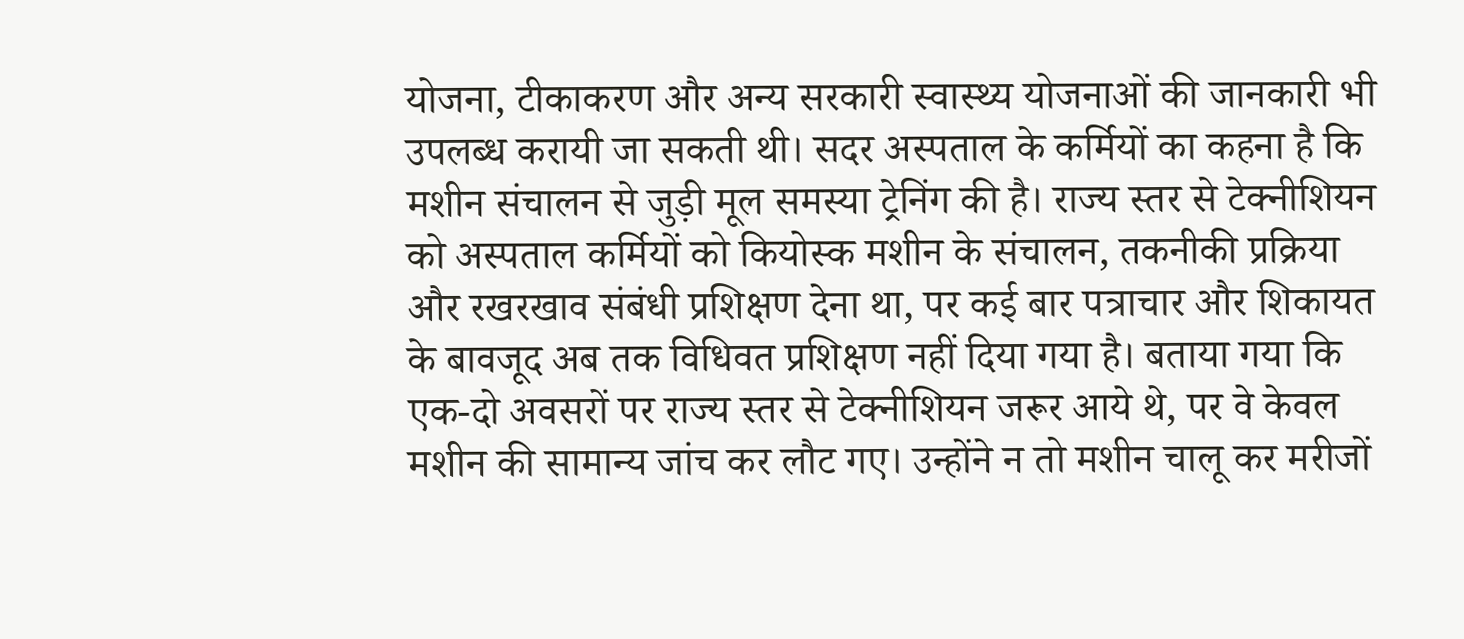योजना, टीकाकरण और अन्य सरकारी स्वास्थ्य योजनाओं की जानकारी भी उपलब्ध करायी जा सकती थी। सदर अस्पताल के कर्मियों का कहना है कि मशीन संचालन से जुड़ी मूल समस्या ट्रेनिंग की है। राज्य स्तर से टेक्नीशियन को अस्पताल कर्मियों को कियोस्क मशीन के संचालन, तकनीकी प्रक्रिया और रखरखाव संबंधी प्रशिक्षण देना था, पर कई बार पत्राचार और शिकायत के बावजूद अब तक विधिवत प्रशिक्षण नहीं दिया गया है। बताया गया कि एक-दो अवसरों पर राज्य स्तर से टेक्नीशियन जरूर आये थे, पर वे केवल मशीन की सामान्य जांच कर लौट गए। उन्होंने न तो मशीन चालू कर मरीजों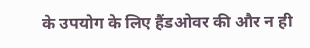के उपयोग के लिए हैंडओवर की और न ही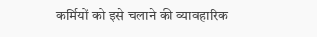कर्मियों को इसे चलाने की व्यावहारिक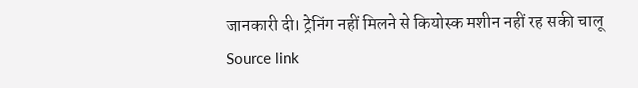जानकारी दी। ट्रेनिंग नहीं मिलने से कियोस्क मशीन नहीं रह सकी चालू
Source link